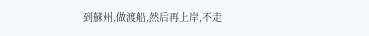到蘇州,做渡船,然后再上岸,不走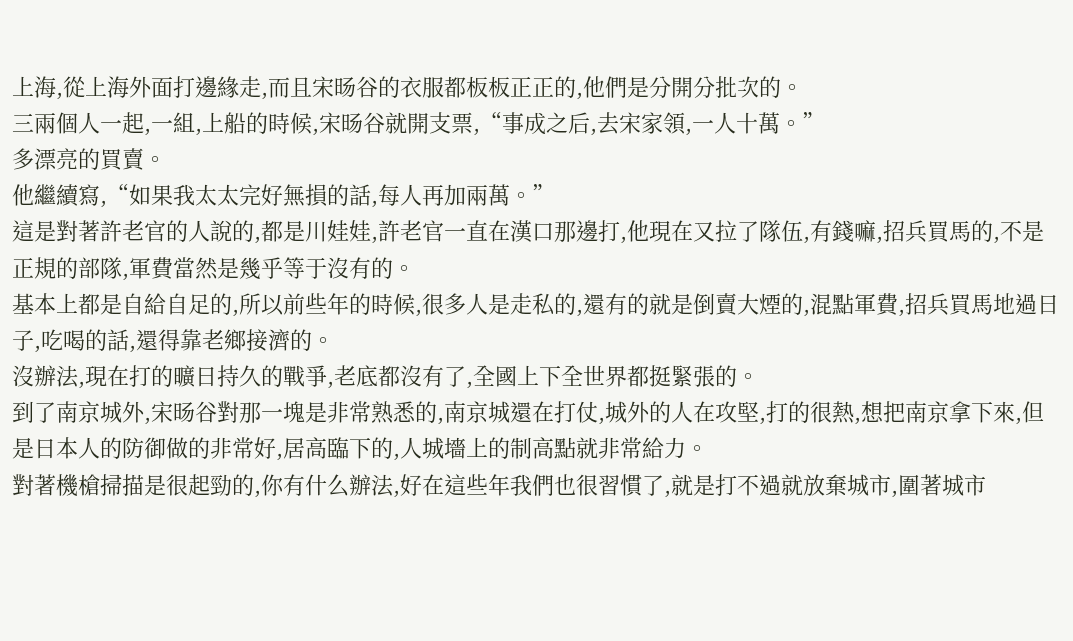上海,從上海外面打邊緣走,而且宋旸谷的衣服都板板正正的,他們是分開分批次的。
三兩個人一起,一組,上船的時候,宋旸谷就開支票,“事成之后,去宋家領,一人十萬。”
多漂亮的買賣。
他繼續寫,“如果我太太完好無損的話,每人再加兩萬。”
這是對著許老官的人說的,都是川娃娃,許老官一直在漢口那邊打,他現在又拉了隊伍,有錢嘛,招兵買馬的,不是正規的部隊,軍費當然是幾乎等于沒有的。
基本上都是自給自足的,所以前些年的時候,很多人是走私的,還有的就是倒賣大煙的,混點軍費,招兵買馬地過日子,吃喝的話,還得靠老鄉接濟的。
沒辦法,現在打的曠日持久的戰爭,老底都沒有了,全國上下全世界都挺緊張的。
到了南京城外,宋旸谷對那一塊是非常熟悉的,南京城還在打仗,城外的人在攻堅,打的很熱,想把南京拿下來,但是日本人的防御做的非常好,居高臨下的,人城墻上的制高點就非常給力。
對著機槍掃描是很起勁的,你有什么辦法,好在這些年我們也很習慣了,就是打不過就放棄城市,圍著城市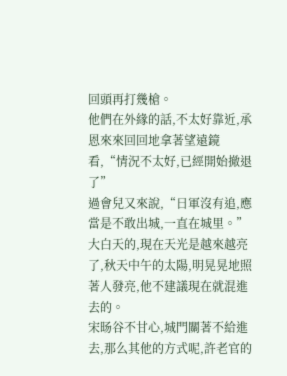回頭再打幾槍。
他們在外緣的話,不太好靠近,承恩來來回回地拿著望遠鏡看,“情況不太好,已經開始撤退了”
過會兒又來說,“日軍沒有追,應當是不敢出城,一直在城里。”
大白天的,現在天光是越來越亮了,秋天中午的太陽,明晃晃地照著人發亮,他不建議現在就混進去的。
宋旸谷不甘心,城門關著不給進去,那么其他的方式呢,許老官的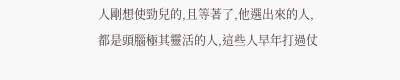人剛想使勁兒的,且等著了,他選出來的人,都是頭腦極其靈活的人,這些人早年打過仗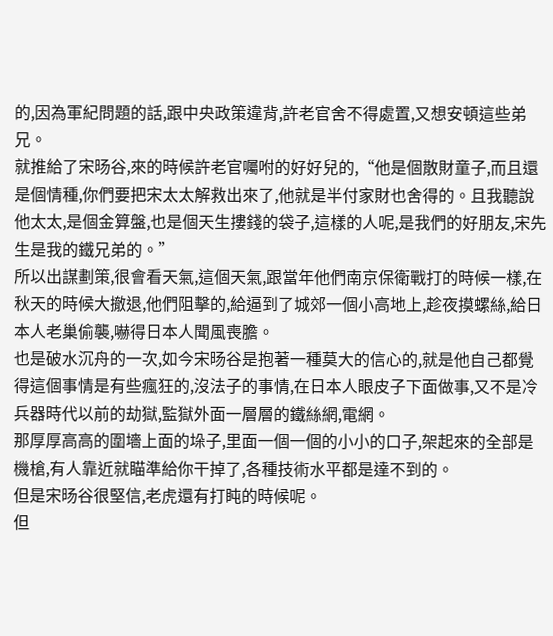的,因為軍紀問題的話,跟中央政策違背,許老官舍不得處置,又想安頓這些弟兄。
就推給了宋旸谷,來的時候許老官囑咐的好好兒的,“他是個散財童子,而且還是個情種,你們要把宋太太解救出來了,他就是半付家財也舍得的。且我聽說他太太,是個金算盤,也是個天生摟錢的袋子,這樣的人呢,是我們的好朋友,宋先生是我的鐵兄弟的。”
所以出謀劃策,很會看天氣,這個天氣,跟當年他們南京保衛戰打的時候一樣,在秋天的時候大撤退,他們阻擊的,給逼到了城郊一個小高地上,趁夜摸螺絲,給日本人老巢偷襲,嚇得日本人聞風喪膽。
也是破水沉舟的一次,如今宋旸谷是抱著一種莫大的信心的,就是他自己都覺得這個事情是有些瘋狂的,沒法子的事情,在日本人眼皮子下面做事,又不是冷兵器時代以前的劫獄,監獄外面一層層的鐵絲網,電網。
那厚厚高高的圍墻上面的垛子,里面一個一個的小小的口子,架起來的全部是機槍,有人靠近就瞄準給你干掉了,各種技術水平都是達不到的。
但是宋旸谷很堅信,老虎還有打盹的時候呢。
但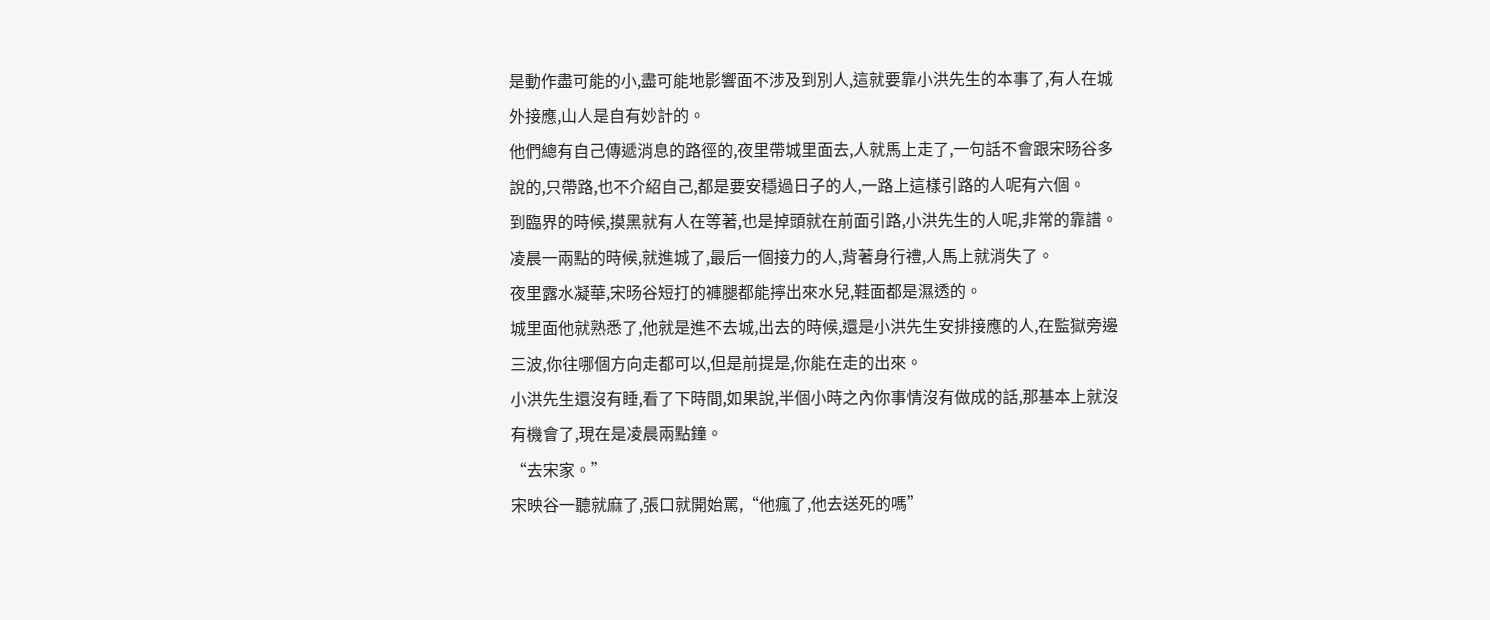是動作盡可能的小,盡可能地影響面不涉及到別人,這就要靠小洪先生的本事了,有人在城外接應,山人是自有妙計的。
他們總有自己傳遞消息的路徑的,夜里帶城里面去,人就馬上走了,一句話不會跟宋旸谷多說的,只帶路,也不介紹自己,都是要安穩過日子的人,一路上這樣引路的人呢有六個。
到臨界的時候,摸黑就有人在等著,也是掉頭就在前面引路,小洪先生的人呢,非常的靠譜。
凌晨一兩點的時候,就進城了,最后一個接力的人,背著身行禮,人馬上就消失了。
夜里露水凝華,宋旸谷短打的褲腿都能擰出來水兒,鞋面都是濕透的。
城里面他就熟悉了,他就是進不去城,出去的時候,還是小洪先生安排接應的人,在監獄旁邊三波,你往哪個方向走都可以,但是前提是,你能在走的出來。
小洪先生還沒有睡,看了下時間,如果說,半個小時之內你事情沒有做成的話,那基本上就沒有機會了,現在是凌晨兩點鐘。
“去宋家。”
宋映谷一聽就麻了,張口就開始罵,“他瘋了,他去送死的嗎”